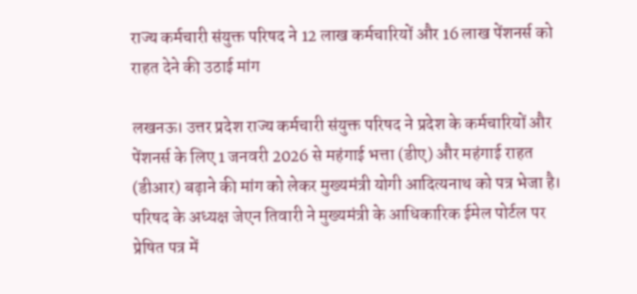राज्य कर्मचारी संयुक्त परिषद ने 12 लाख कर्मचारियों और 16 लाख पेंशनर्स को राहत देने की उठाई मांग

लखनऊ। उत्तर प्रदेश राज्य कर्मचारी संयुक्त परिषद ने प्रदेश के कर्मचारियों और पेंशनर्स के लिए 1 जनवरी 2026 से महंगाई भत्ता (डीए) और महंगाई राहत (डीआर) बढ़ाने की मांग को लेकर मुख्यमंत्री योगी आदित्यनाथ को पत्र भेजा है। परिषद के अध्यक्ष जेएन तिवारी ने मुख्यमंत्री के आधिकारिक ईमेल पोर्टल पर प्रेषित पत्र में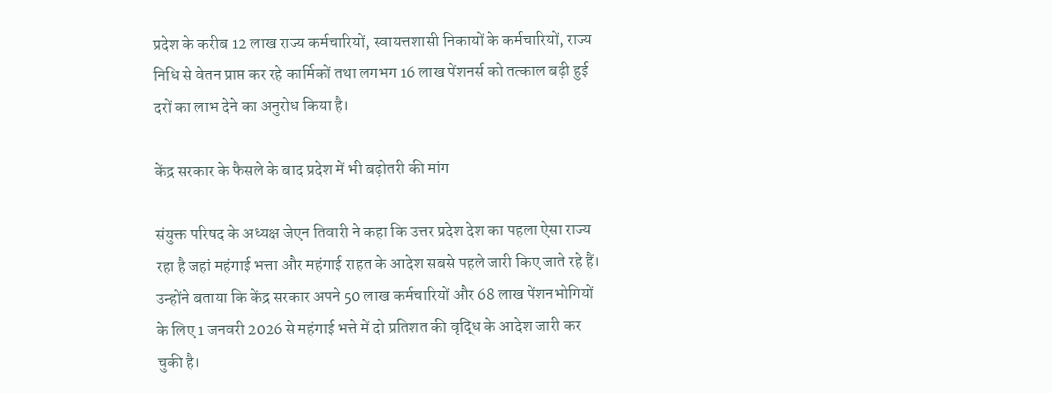प्रदेश के करीब 12 लाख राज्य कर्मचारियों, स्वायत्तशासी निकायों के कर्मचारियों, राज्य निधि से वेतन प्राप्त कर रहे कार्मिकों तथा लगभग 16 लाख पेंशनर्स को तत्काल बढ़ी हुई दरों का लाभ देने का अनुरोध किया है।

केंद्र सरकार के फैसले के बाद प्रदेश में भी बढ़ोतरी की मांग

संयुक्त परिषद के अध्यक्ष जेएन तिवारी ने कहा कि उत्तर प्रदेश देश का पहला ऐसा राज्य रहा है जहां महंगाई भत्ता और महंगाई राहत के आदेश सबसे पहले जारी किए जाते रहे हैं। उन्होंने बताया कि केंद्र सरकार अपने 50 लाख कर्मचारियों और 68 लाख पेंशनभोगियों के लिए 1 जनवरी 2026 से महंगाई भत्ते में दो प्रतिशत की वृद्धि के आदेश जारी कर चुकी है।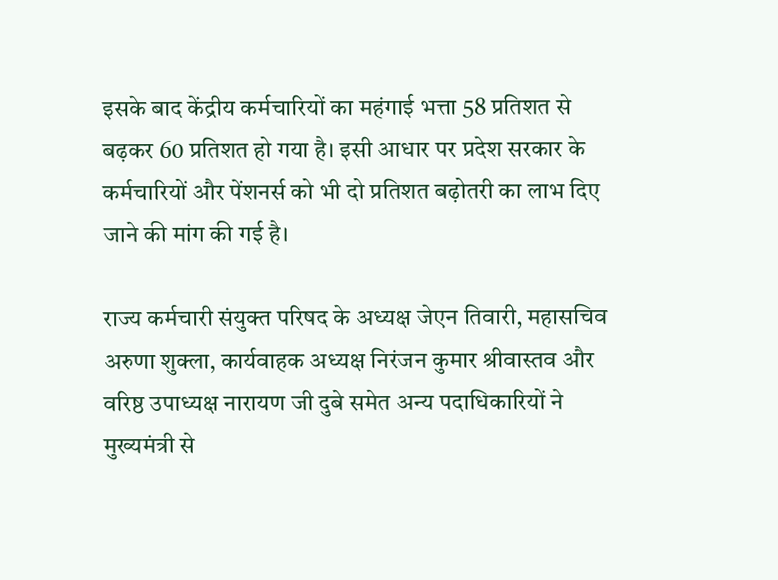इसके बाद केंद्रीय कर्मचारियों का महंगाई भत्ता 58 प्रतिशत से बढ़कर 60 प्रतिशत हो गया है। इसी आधार पर प्रदेश सरकार के कर्मचारियों और पेंशनर्स को भी दो प्रतिशत बढ़ोतरी का लाभ दिए जाने की मांग की गई है।

राज्य कर्मचारी संयुक्त परिषद के अध्यक्ष जेएन तिवारी, महासचिव अरुणा शुक्ला, कार्यवाहक अध्यक्ष निरंजन कुमार श्रीवास्तव और वरिष्ठ उपाध्यक्ष नारायण जी दुबे समेत अन्य पदाधिकारियों ने मुख्यमंत्री से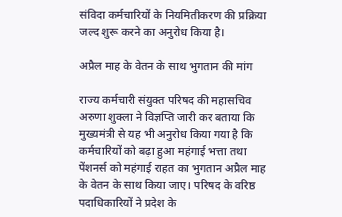संविदा कर्मचारियों के नियमितीकरण की प्रक्रिया जल्द शुरू करने का अनुरोध किया है।

अप्रैल माह के वेतन के साथ भुगतान की मांग

राज्य कर्मचारी संयुक्त परिषद की महासचिव अरुणा शुक्ला ने विज्ञप्ति जारी कर बताया कि मुख्यमंत्री से यह भी अनुरोध किया गया है कि कर्मचारियों को बढ़ा हुआ महंगाई भत्ता तथा पेंशनर्स को महंगाई राहत का भुगतान अप्रैल माह के वेतन के साथ किया जाए। परिषद के वरिष्ठ पदाधिकारियों ने प्रदेश के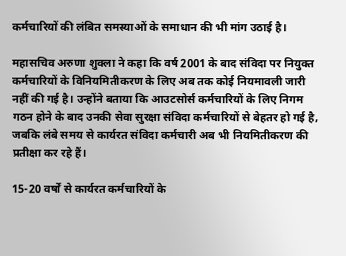कर्मचारियों की लंबित समस्याओं के समाधान की भी मांग उठाई है।

महासचिव अरुणा शुक्ला ने कहा कि वर्ष 2001 के बाद संविदा पर नियुक्त कर्मचारियों के विनियमितीकरण के लिए अब तक कोई नियमावली जारी नहीं की गई है। उन्होंने बताया कि आउटसोर्स कर्मचारियों के लिए निगम गठन होने के बाद उनकी सेवा सुरक्षा संविदा कर्मचारियों से बेहतर हो गई है, जबकि लंबे समय से कार्यरत संविदा कर्मचारी अब भी नियमितीकरण की प्रतीक्षा कर रहे हैं।

15-20 वर्षों से कार्यरत कर्मचारियों के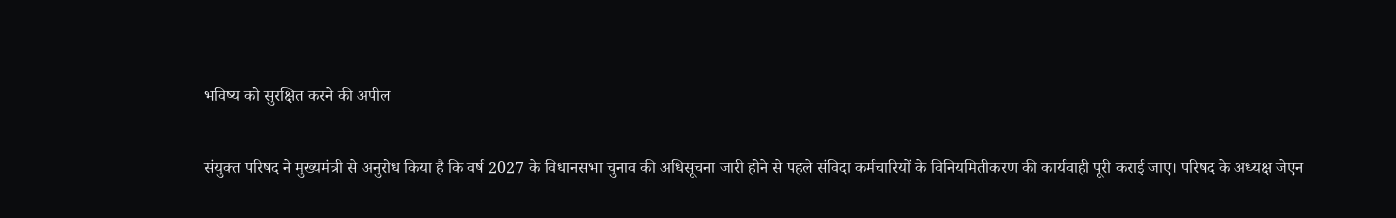भविष्य को सुरक्षित करने की अपील

संयुक्त परिषद ने मुख्यमंत्री से अनुरोध किया है कि वर्ष 2027 के विधानसभा चुनाव की अधिसूचना जारी होने से पहले संविदा कर्मचारियों के विनियमितीकरण की कार्यवाही पूरी कराई जाए। परिषद के अध्यक्ष जेएन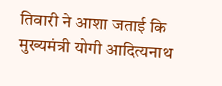तिवारी ने आशा जताई कि मुख्यमंत्री योगी आदित्यनाथ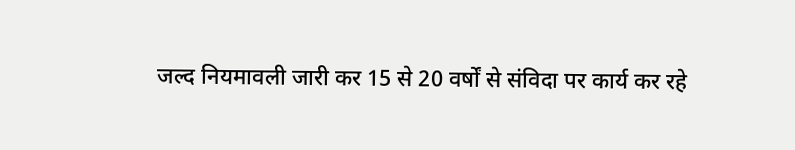जल्द नियमावली जारी कर 15 से 20 वर्षों से संविदा पर कार्य कर रहे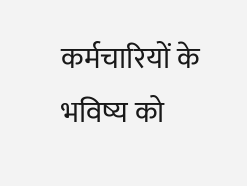कर्मचारियों के भविष्य को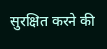सुरक्षित करने की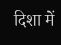दिशा में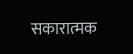सकारात्मक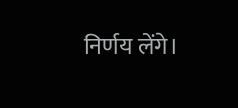निर्णय लेंगे।